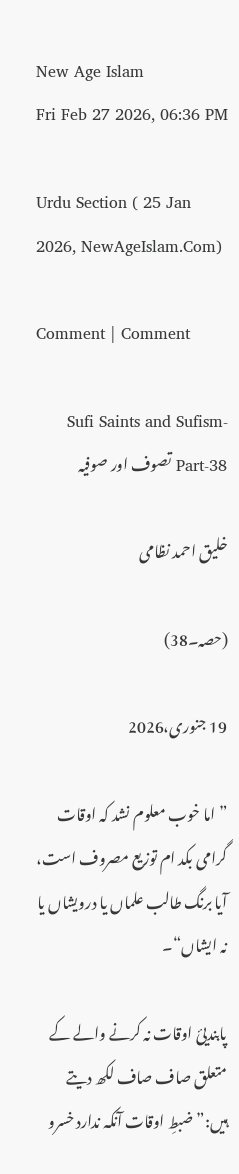New Age Islam
Fri Feb 27 2026, 06:36 PM

Urdu Section ( 25 Jan 2026, NewAgeIslam.Com)

Comment | Comment

Sufi Saints and Sufism-Part-38 تصوف اور صوفیہ

خلیق احمد نظامی

(حصہ۔38)

19 جنوری،2026

”اما خوب معلوم نشد کہ اوقات گرامی بکد ام توزیع مصروف است، آیا برنگ طالب علماں یا درویشاں یا نہ ایشاں“۔

پابندیئ اوقات نہ کرنے والے کے متعلق صاف صاف لکھ دیتے ہیں:”ضبطِ اوقات آنکہ ندارد خسرو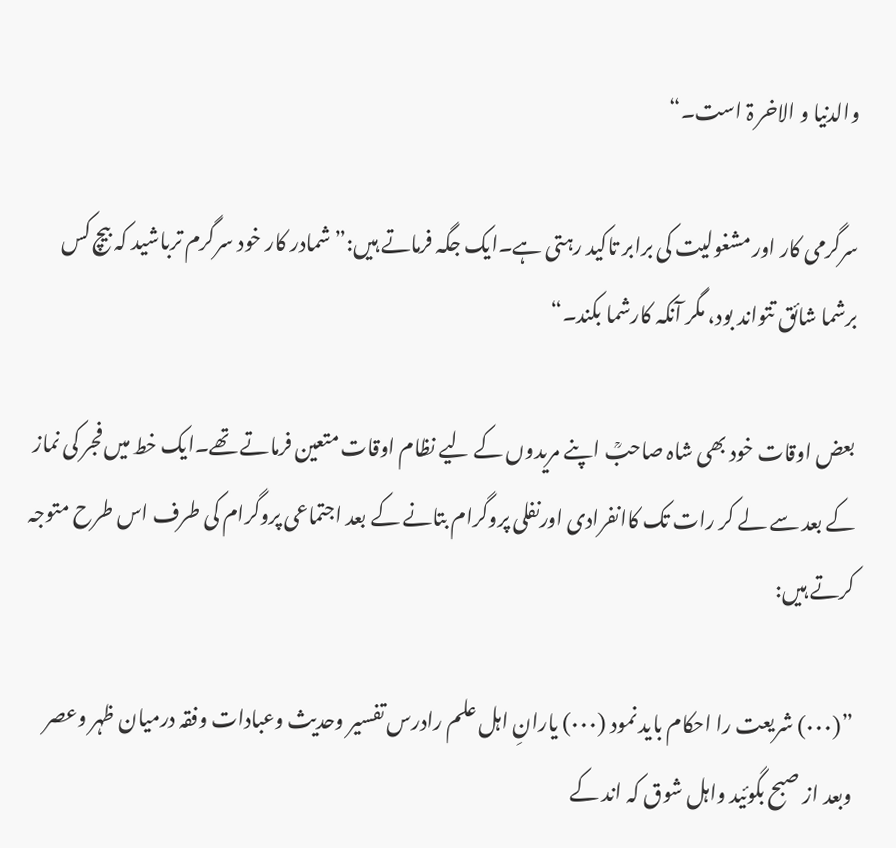والدنیا و الاخر ۃ است۔“

سرگرمی کار اور مشغولیت کی برابر تاکید رہتی ہے۔ایک جگہ فرماتے ہیں:”شمادر کار خود سرگرم ترباشید کہ بیچ کس برشما شائق تتواند بود، مگر آنکہ کارشما بکند۔“

بعض اوقات خود بھی شاہ صاحبؒ اپنے مریدوں کے لیے نظام اوقات متعین فرماتے تھے۔ایک خط میں فجر کی نماز کے بعد سے لے کر رات تک کاانفرادی اورنفلی پروگرام بتانے کے بعد اجتماعی پروگرام کی طرف اس طرح متوجہ کرتے ہیں:

”(۰۰۰) شریعت را احکام باید نمود (۰۰۰) یارانِ اہل علم رادرس تفسیر وحدیث وعبادات وفقہ درمیان ظہر وعصر وبعد از صبح بگوئید واہل شوق کہ اند کے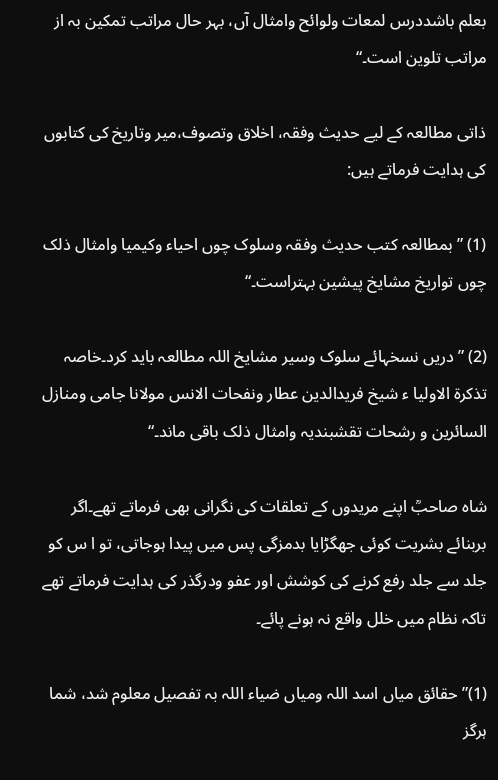بعلم باشددرس لمعات ولوائح وامثال آں، بہر حال مراتب تمکین بہ از مراتب تلوین است۔“

ذاتی مطالعہ کے لیے حدیث وفقہ، اخلاق وتصوف،میر وتاریخ کی کتابوں کی ہدایت فرماتے ہیں:

(1) ”بمطالعہ کتب حدیث وفقہ وسلوک چوں احیاء وکیمیا وامثال ذلک چوں تواریخ مشایخ پیشین بہتراست۔“

(2) ”دریں نسخہائے سلوک وسیر مشایخ اللہ مطالعہ باید کرد۔خاصہ تذکرۃ الاولیا ء شیخ فریدالدین عطار ونفحات الانس مولانا جامی ومنازل السائرین و رشحات تقشبندیہ وامثال ذلک باقی ماند۔“

شاہ صاحبؒ اپنے مریدوں کے تعلقات کی نگرانی بھی فرماتے تھے۔اگر بربنائے بشریت کوئی جھگڑایا بدمزگی پس میں پیدا ہوجاتی، تو ا س کو جلد سے جلد رفع کرنے کی کوشش اور عفو ودرگذر کی ہدایت فرماتے تھے تاکہ نظام میں خلل واقع نہ ہونے پائے۔

(1)”حقائق میاں اسد اللہ ومیاں ضیاء اللہ بہ تفصیل معلوم شد، شما ہرگز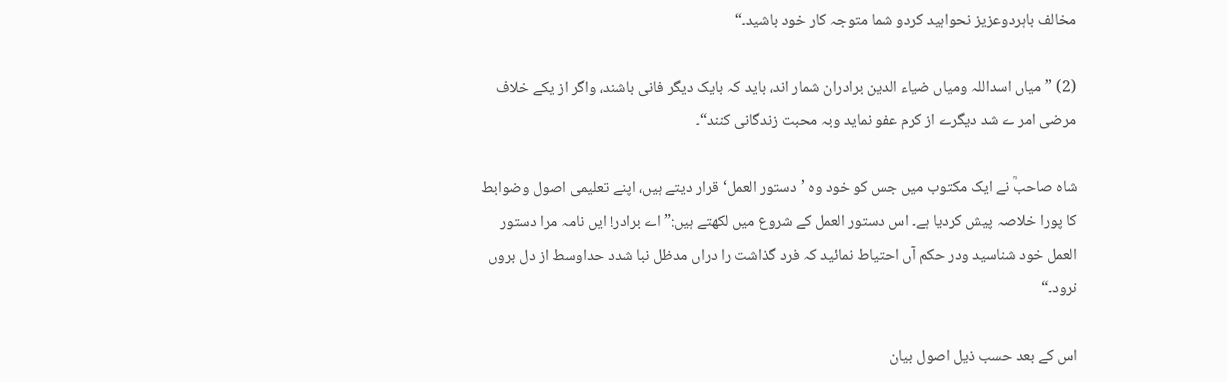مخالف باہردوعزیز نحواہید کردو شما متوجہ کار خود باشید۔“

(2) ”میاں اسداللہ ومیاں ضیاء الدین برادران شمار اند، باید کہ بایک دیگر فانی باشند، واگر از یکے خلاف مرضی امر ے شد دیگرے از کرم عفو نماید وبہ محبت زندگانی کنند“۔

شاہ صاحبؒ نے ایک مکتوب میں جس کو خود وہ ’دستور العمل‘ قرار دیتے ہیں، اپنے تعلیمی اصول وضوابط کا پورا خلاصہ پیش کردیا ہے۔ اس دستور العمل کے شروع میں لکھتے ہیں:”اے برادر! ایں نامہ مرا دستور العمل خود شناسید ودر حکم آں احتیاط نمائید کہ فرد گذاشت را دراں مدظل نبا شدد حداوسط از دل بروں نرود۔“

اس کے بعد حسب ذیل اصول بیان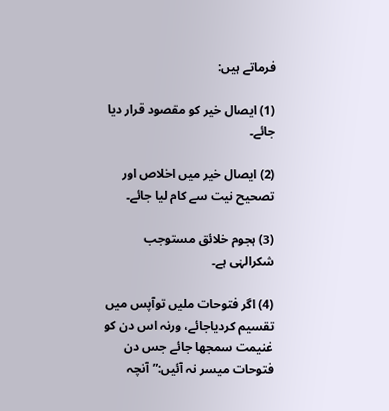فرماتے ہیں:

(1) ایصال خیر کو مقصود قرار دیا جائے۔

(2) ایصال خیر میں اخلاص اور تصحیح نیت سے کام لیا جائے۔

(3) ہجوم خلائق مستوجب شکرالہٰی ہے۔

(4) اگر فتوحات ملیں توآپس میں تقسیم کردیاجائے، ورنہ اس دن کو غنیمت سمجھا جائے جس دن فتوحات میسر نہ آئیں:”آنچہ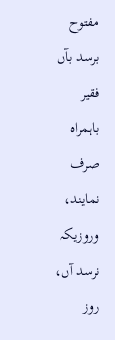مفتوح برسد بآں فقیر باہمراہ صرف نمایند، وروزیکہ نرسد آں، روز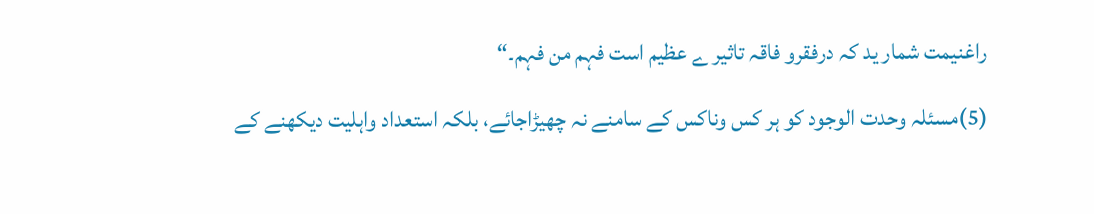راغنیمت شمار ید کہ درفقرو فاقہ تاثیر ے عظیم است فہم من فہم۔“

(5)مسئلہ وحدت الوجود کو ہر کس وناکس کے سامنے نہ چھیڑاجائے، بلکہ استعداد واہلیت دیکھنے کے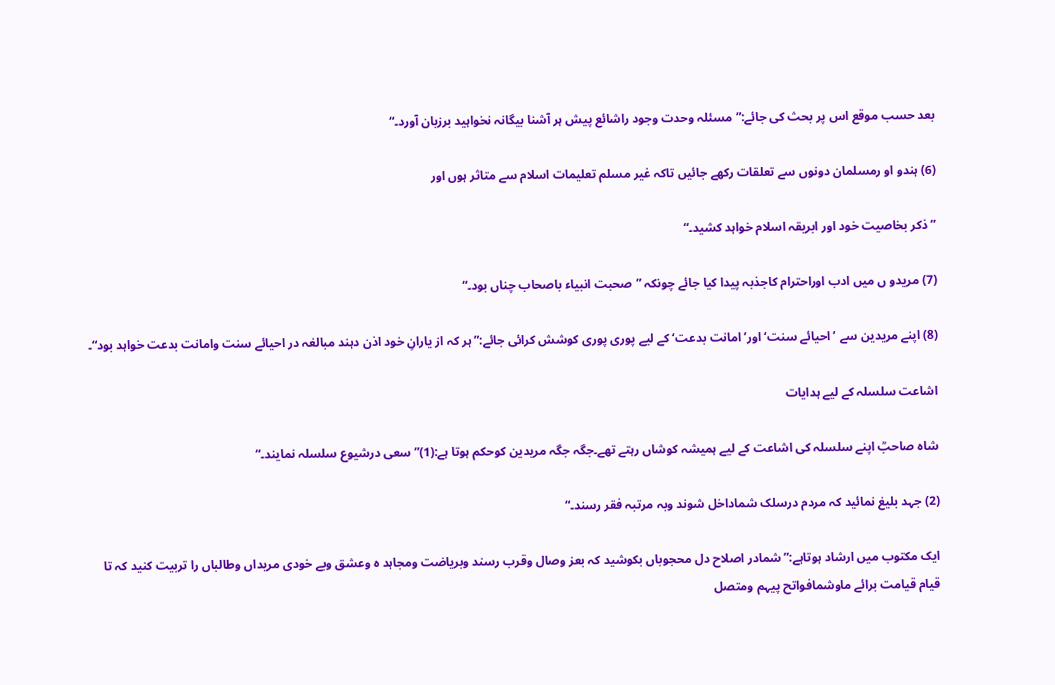بعد حسب موقع اس پر بحث کی جائے:”مسئلہ وحدت وجود راشائع پیش ہر آشنا بیگانہ نخواہید برزبان آورد۔“

(6) ہندو او رمسلمان دونوں سے تعلقات رکھے جائیں تاکہ غیر مسلم تعلیمات اسلام سے متاثر ہوں اور

”ذکر بخاصیت خود اور ابریقہ اسلام خواہد کشید۔“

(7) مریدو ں میں ادب اوراحترام کاجذبہ پیدا کیا جائے چونکہ ”صحبت انبیاء باصحاب چناں بود۔“

(8) اپنے مریدین سے ’احیائے سنت‘ اور’امانت بدعت‘ کے لیے پوری پوری کوشش کرائی جائے:”ہر کہ از یارانِ خود اذن دہند مبالغہ در احیائے سنت وامانت بدعت خواہد بود“۔

اشاعت سلسلہ کے لیے ہدایات

شاہ صاحبؒ اپنے سلسلہ کی اشاعت کے لیے ہمیشہ کوشاں رہتے تھے۔جگہ جگہ مریدین کوحکم ہوتا ہے:(1)”سعی درشیوع سلسلہ نمایند۔“

(2) جہد بلیغ نمائید کہ مردم درسلک شماداخل شوند وبہ مرتبہ فقر رسند۔“

ایک مکتوب میں ارشاد ہوتاہے:”شمادر اصلاح دل محجوباں بکوشید کہ بعز وصال وقرب رسند وبریاضت ومجاہد ہ وعشق وبے خودی مریداں وطالباں را تربیت کنید کہ تا قیام قیامت برائے ماوشمافواتح پیہم ومتصل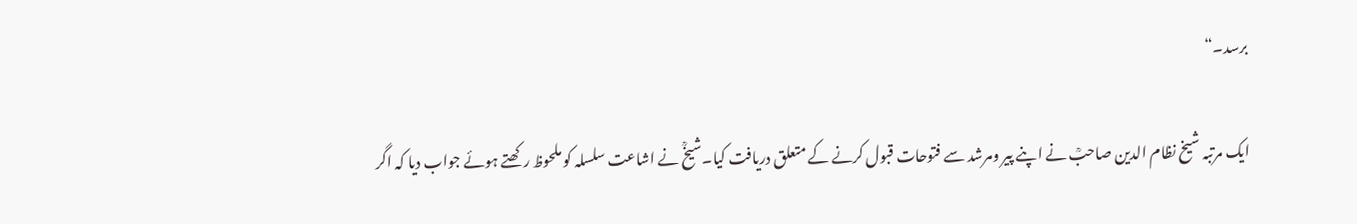برسد۔“

ایک مرتبہ شیخ نظام الدین صاحبؒ نے اپنے پیر ومرشد سے فتوحات قبول کرنے کے متعلق دریافت کیا۔شیخؒ نے اشاعت سلسلہ کو ملحوظ رکھتے ہوئے جواب دیا کہ اگر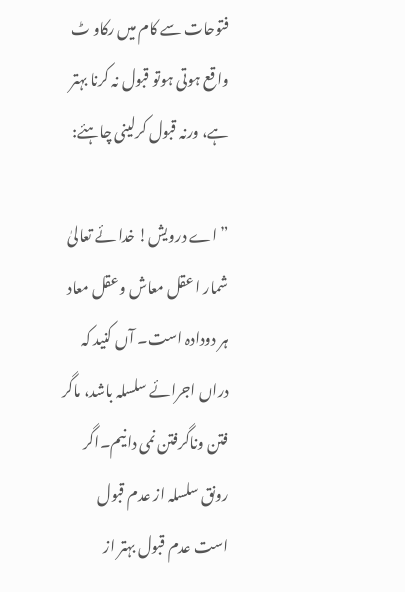فتوحات سے کام میں رکاو ٹ واقع ہوتی ہوتو قبول نہ کرنا بہتر ہے، ورنہ قبول کرلینی چاہئے:

”اے درویش! خدا ئے تعالیٰ شمار ا عقل معاش وعقل معاد ہر دودادہ است۔ آں کنید کہ دراں اجرائے سلسلہ باشد، ماگر فتن وناگرفتن نمی دانیم۔اگر رونق سلسلہ از عدم قبول است عدم قبول بہتر از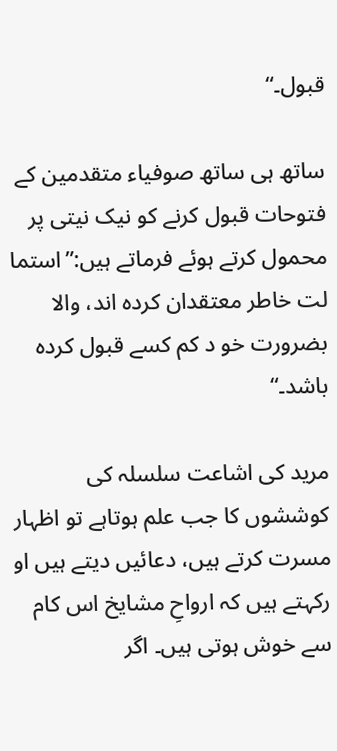قبول۔“

ساتھ ہی ساتھ صوفیاء متقدمین کے فتوحات قبول کرنے کو نیک نیتی پر محمول کرتے ہوئے فرماتے ہیں:”استما لت خاطر معتقدان کردہ اند، والا بضرورت خو د کم کسے قبول کردہ باشد۔“

مرید کی اشاعت سلسلہ کی کوششوں کا جب علم ہوتاہے تو اظہار مسرت کرتے ہیں، دعائیں دیتے ہیں او رکہتے ہیں کہ ارواحِ مشایخ اس کام سے خوش ہوتی ہیں۔ اگر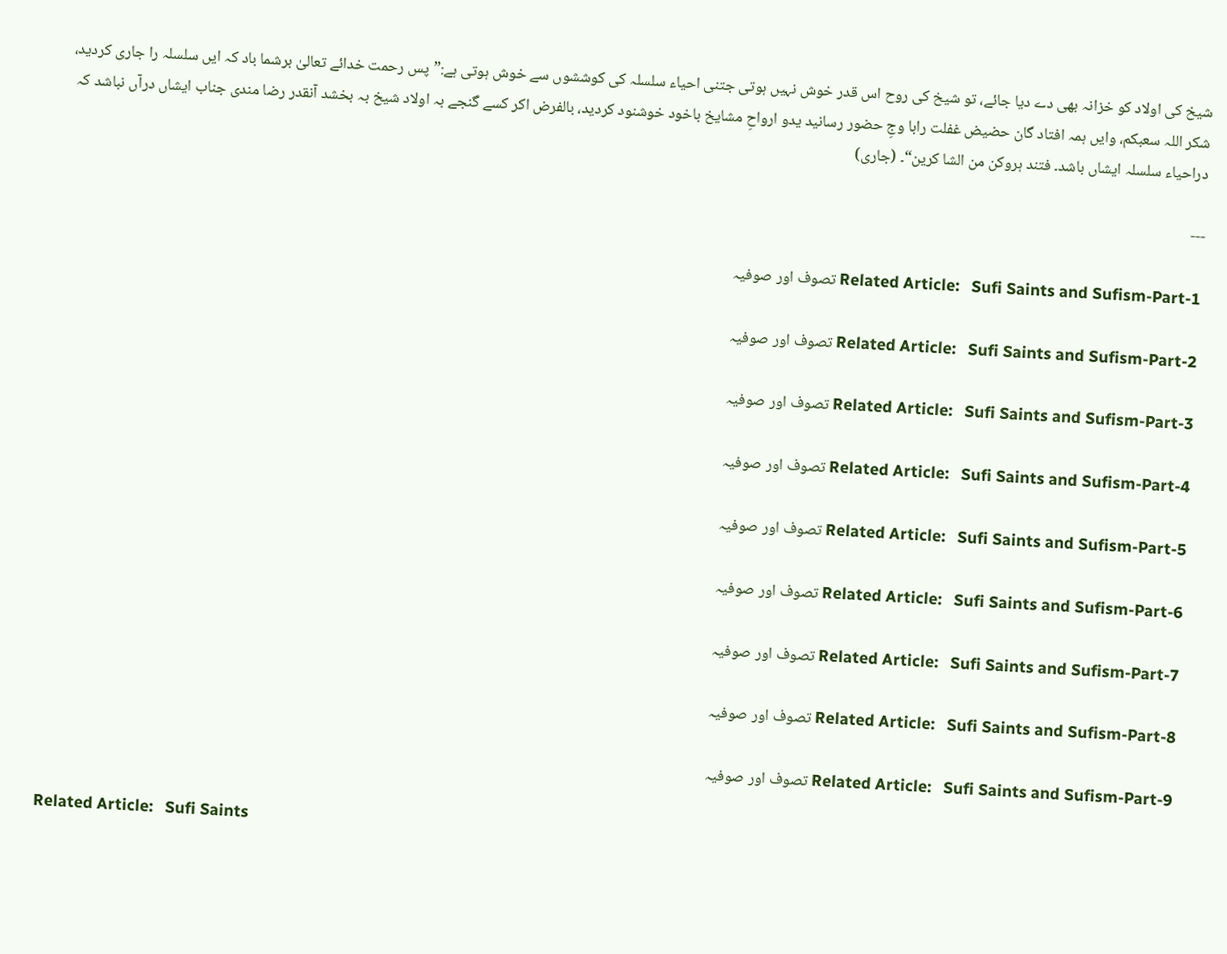شیخ کی اولاد کو خزانہ بھی دے دیا جائے، تو شیخ کی روح اس قدر خوش نہیں ہوتی جتنی احیاء سلسلہ کی کوششوں سے خوش ہوتی ہے:”پس رحمت خدائے تعالیٰ برشما باد کہ ایں سلسلہ را جاری کردید، شکر اللہ سعبکم، وایں ہمہ افتاد گان حضیض غفلت رابا وجِ حضور رسانید یدو ارواحِ مشایخ باخود خوشنود کردید، بالفرض اکر کسے گنجے بہ اولاد شیخ بہ بخشد آنقدر رضا مندی جناب ایشاں درآں نباشد کہ دراحیاء سلسلہ ایشاں باشد۔ فتند ہروکن من الشا کرین“۔ (جاری)

---

Related Article:   Sufi Saints and Sufism-Part-1 تصوف اور صوفیہ

Related Article:   Sufi Saints and Sufism-Part-2 تصوف اور صوفیہ

Related Article:   Sufi Saints and Sufism-Part-3 تصوف اور صوفیہ

Related Article:   Sufi Saints and Sufism-Part-4 تصوف اور صوفیہ

Related Article:   Sufi Saints and Sufism-Part-5 تصوف اور صوفیہ

Related Article:   Sufi Saints and Sufism-Part-6 تصوف اور صوفیہ

Related Article:   Sufi Saints and Sufism-Part-7 تصوف اور صوفیہ

Related Article:   Sufi Saints and Sufism-Part-8 تصوف اور صوفیہ

Related Article:   Sufi Saints and Sufism-Part-9 تصوف اور صوفیہ

Related Article:   Sufi Saints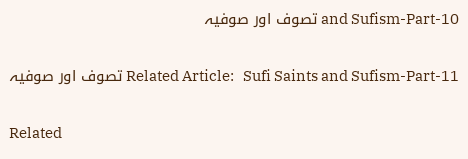and Sufism-Part-10 تصوف اور صوفیہ

Related Article:   Sufi Saints and Sufism-Part-11 تصوف اور صوفیہ

Related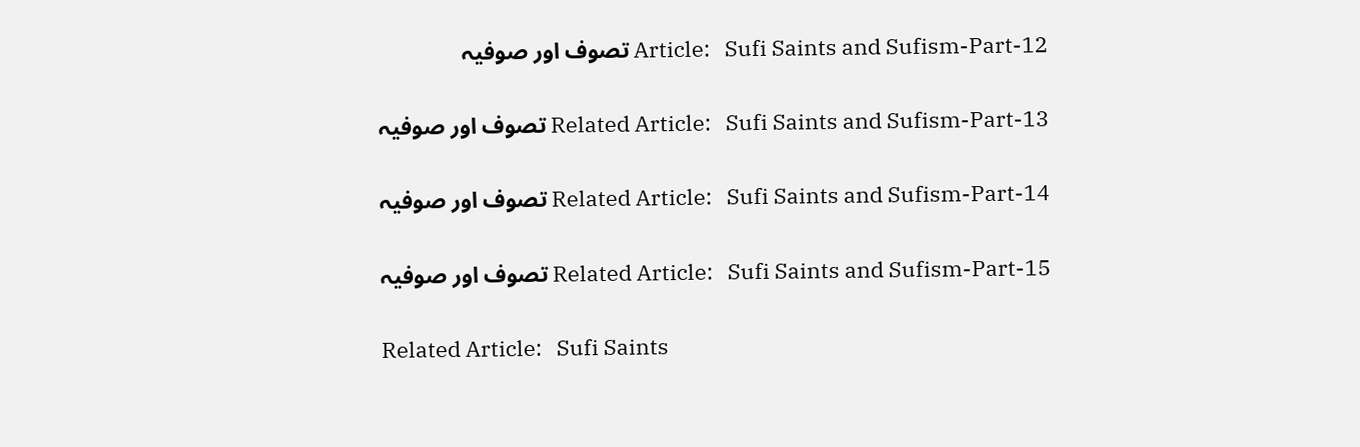Article:   Sufi Saints and Sufism-Part-12 تصوف اور صوفیہ

Related Article:   Sufi Saints and Sufism-Part-13 تصوف اور صوفیہ

Related Article:   Sufi Saints and Sufism-Part-14 تصوف اور صوفیہ

Related Article:   Sufi Saints and Sufism-Part-15 تصوف اور صوفیہ

Related Article:   Sufi Saints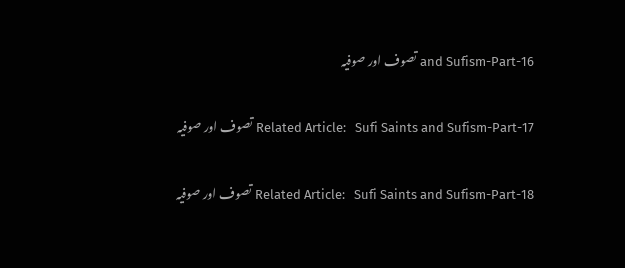and Sufism-Part-16 تصوف اور صوفیہ

Related Article:   Sufi Saints and Sufism-Part-17 تصوف اور صوفیہ

Related Article:   Sufi Saints and Sufism-Part-18 تصوف اور صوفیہ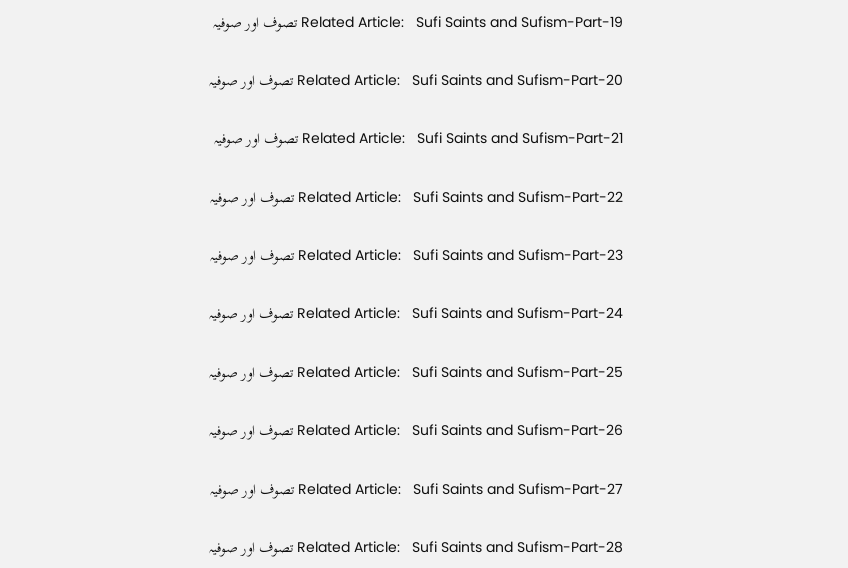Related Article:   Sufi Saints and Sufism-Part-19 تصوف اور صوفیہ

Related Article:   Sufi Saints and Sufism-Part-20 تصوف اور صوفیہ

Related Article:   Sufi Saints and Sufism-Part-21 تصوف اور صوفیہ

Related Article:   Sufi Saints and Sufism-Part-22 تصوف اور صوفیہ

Related Article:   Sufi Saints and Sufism-Part-23 تصوف اور صوفیہ

Related Article:   Sufi Saints and Sufism-Part-24 تصوف اور صوفیہ

Related Article:   Sufi Saints and Sufism-Part-25 تصوف اور صوفیہ

Related Article:   Sufi Saints and Sufism-Part-26 تصوف اور صوفیہ

Related Article:   Sufi Saints and Sufism-Part-27 تصوف اور صوفیہ

Related Article:   Sufi Saints and Sufism-Part-28 تصوف اور صوفیہ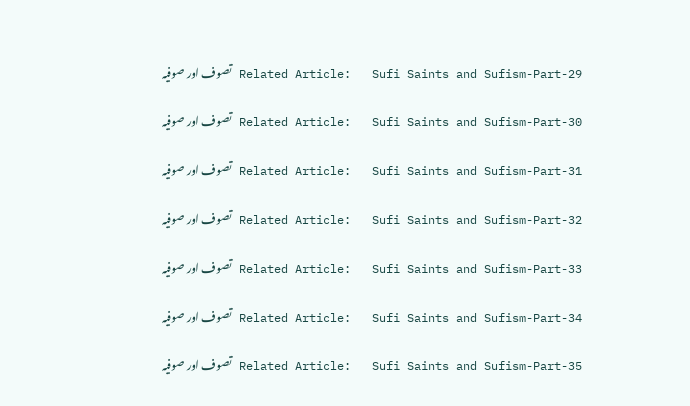Related Article:   Sufi Saints and Sufism-Part-29 تصوف اور صوفیہ

Related Article:   Sufi Saints and Sufism-Part-30 تصوف اور صوفیہ

Related Article:   Sufi Saints and Sufism-Part-31 تصوف اور صوفیہ

Related Article:   Sufi Saints and Sufism-Part-32 تصوف اور صوفیہ

Related Article:   Sufi Saints and Sufism-Part-33 تصوف اور صوفیہ

Related Article:   Sufi Saints and Sufism-Part-34 تصوف اور صوفیہ

Related Article:   Sufi Saints and Sufism-Part-35 تصوف اور صوفیہ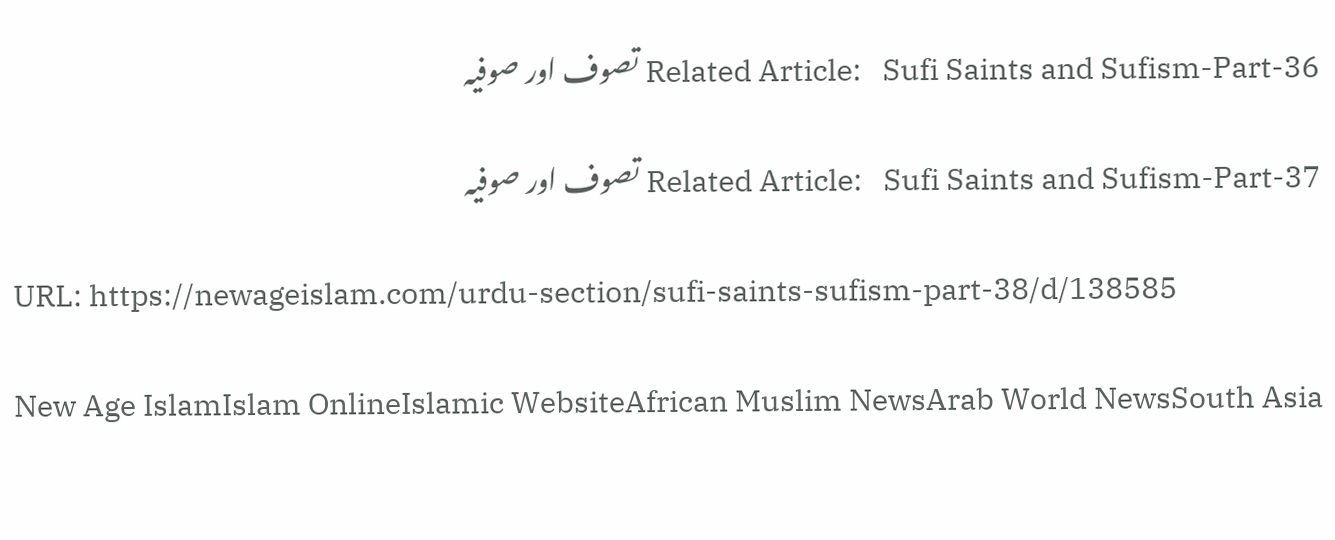Related Article:   Sufi Saints and Sufism-Part-36 تصوف اور صوفیہ

Related Article:   Sufi Saints and Sufism-Part-37 تصوف اور صوفیہ

URL: https://newageislam.com/urdu-section/sufi-saints-sufism-part-38/d/138585

New Age IslamIslam OnlineIslamic WebsiteAfrican Muslim NewsArab World NewsSouth Asia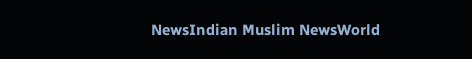NewsIndian Muslim NewsWorld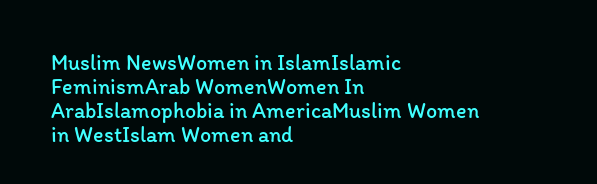Muslim NewsWomen in IslamIslamic FeminismArab WomenWomen In ArabIslamophobia in AmericaMuslim Women in WestIslam Women and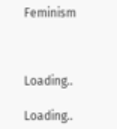Feminism



Loading..

Loading..